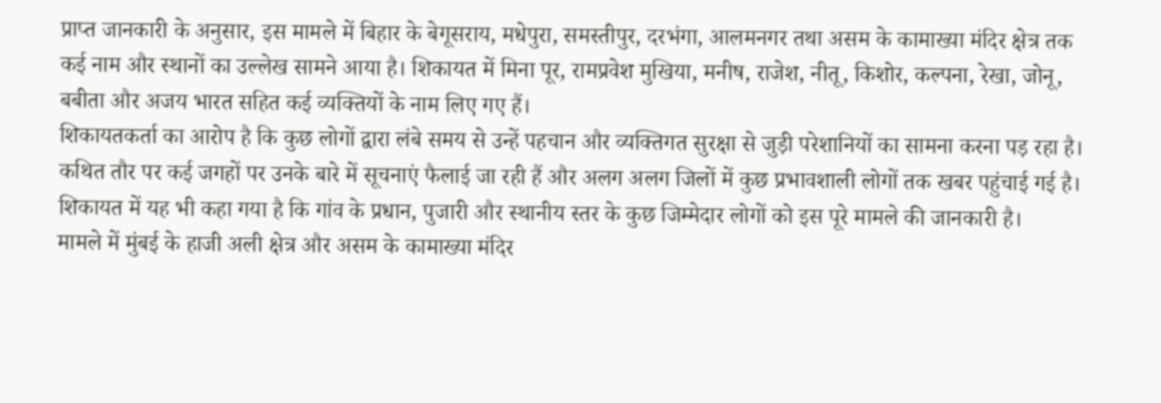प्राप्त जानकारी के अनुसार, इस मामले में बिहार के बेगूसराय, मधेपुरा, समस्तीपुर, दरभंगा, आलमनगर तथा असम के कामाख्या मंदिर क्षेत्र तक कई नाम और स्थानों का उल्लेख सामने आया है। शिकायत में मिना पूर, रामप्रवेश मुखिया, मनीष, राजेश, नीतू, किशोर, कल्पना, रेखा, जोनू, बबीता और अजय भारत सहित कई व्यक्तियों के नाम लिए गए हैं।
शिकायतकर्ता का आरोप है कि कुछ लोगों द्वारा लंबे समय से उन्हें पहचान और व्यक्तिगत सुरक्षा से जुड़ी परेशानियों का सामना करना पड़ रहा है। कथित तौर पर कई जगहों पर उनके बारे में सूचनाएं फैलाई जा रही हैं और अलग अलग जिलों में कुछ प्रभावशाली लोगों तक खबर पहुंचाई गई है। शिकायत में यह भी कहा गया है कि गांव के प्रधान, पुजारी और स्थानीय स्तर के कुछ जिम्मेदार लोगों को इस पूरे मामले की जानकारी है।
मामले में मुंबई के हाजी अली क्षेत्र और असम के कामाख्या मंदिर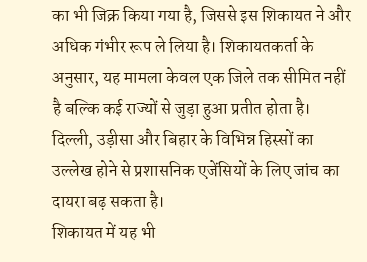का भी जिक्र किया गया है, जिससे इस शिकायत ने और अधिक गंभीर रूप ले लिया है। शिकायतकर्ता के अनुसार, यह मामला केवल एक जिले तक सीमित नहीं है बल्कि कई राज्यों से जुड़ा हुआ प्रतीत होता है। दिल्ली, उड़ीसा और बिहार के विभिन्न हिस्सों का उल्लेख होने से प्रशासनिक एजेंसियों के लिए जांच का दायरा बढ़ सकता है।
शिकायत में यह भी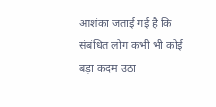आशंका जताई गई है कि संबंधित लोग कभी भी कोई बड़ा कदम उठा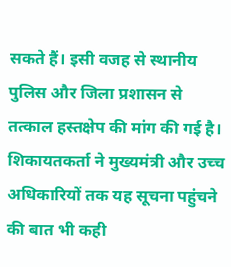सकते हैं। इसी वजह से स्थानीय पुलिस और जिला प्रशासन से तत्काल हस्तक्षेप की मांग की गई है। शिकायतकर्ता ने मुख्यमंत्री और उच्च अधिकारियों तक यह सूचना पहुंचने की बात भी कही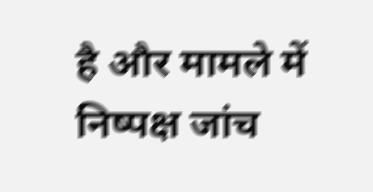है और मामले में निष्पक्ष जांच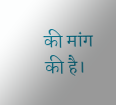की मांग की है।